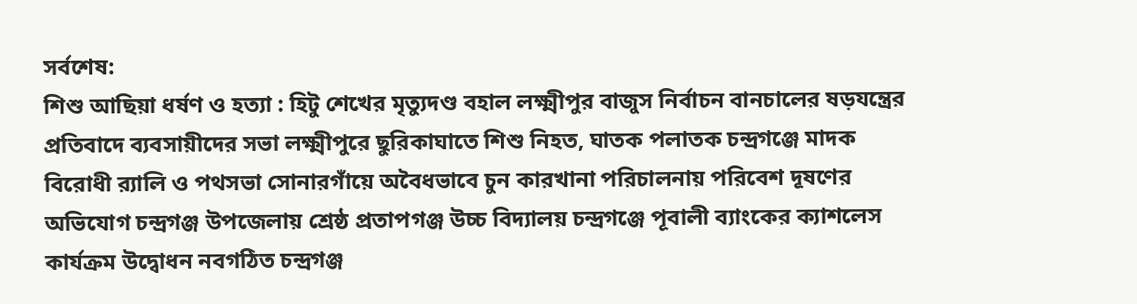সর্বশেষ:
শিশু আছিয়া ধর্ষণ ও হত্যা : হিটু শেখের মৃত্যুদণ্ড বহাল লক্ষ্মীপুর বাজুস নির্বাচন বানচালের ষড়যন্ত্রের প্রতিবাদে ব্যবসায়ীদের সভা লক্ষ্মীপুরে ছুরিকাঘাতে শিশু নিহত, ঘাতক পলাতক চন্দ্রগঞ্জে মাদক বিরোধী র‍্যালি ও পথসভা সোনারগাঁয়ে অবৈধভাবে চুন কারখানা পরিচালনায় পরিবেশ দূষণের অভিযোগ চন্দ্রগঞ্জ উপজেলায় শ্রেষ্ঠ প্রতাপগঞ্জ উচ্চ বিদ্যালয় চন্দ্রগঞ্জে পূবালী ব্যাংকের ক্যাশলেস কার্যক্রম উদ্বোধন নবগঠিত চন্দ্রগঞ্জ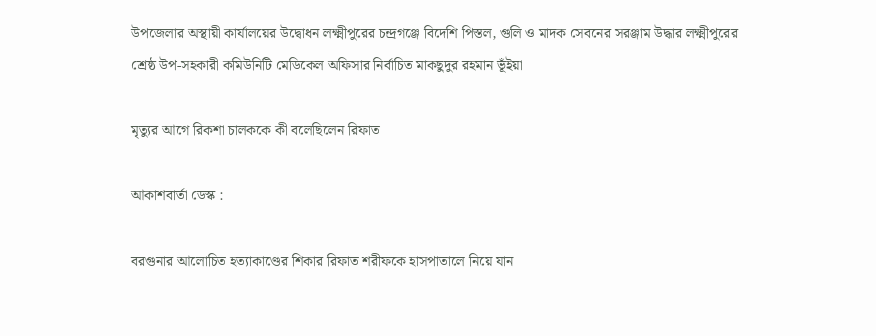উপজেলার অস্থায়ী কার্যালয়ের উদ্বোধন লক্ষ্মীপুরের চন্দ্রগঞ্জে বিদেশি পিস্তল, গুলি ও মাদক সেবনের সরঞ্জাম উদ্ধার লক্ষ্মীপুরের শ্রেষ্ঠ উপ-সহকারী কমিউনিটি মেডিকেল অফিসার নির্বাচিত মাকছুদুর রহমান ভূঁইয়া

মৃত্যুর আগে রিকশা চালককে কী বলেছিলেন রিফাত

আকাশবার্তা ডেস্ক :

বরগুনার আলোচিত হত্যাকাণ্ডের শিকার রিফাত শরীফকে হাসপাতালে নিয়ে যান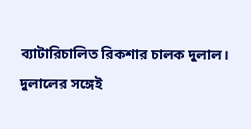ব্যাটারিচালিত রিকশার চালক দুলাল। দুলালের সঙ্গেই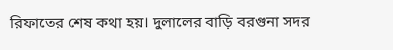রিফাতের শেষ কথা হয়। দুলালের বাড়ি বরগুনা সদর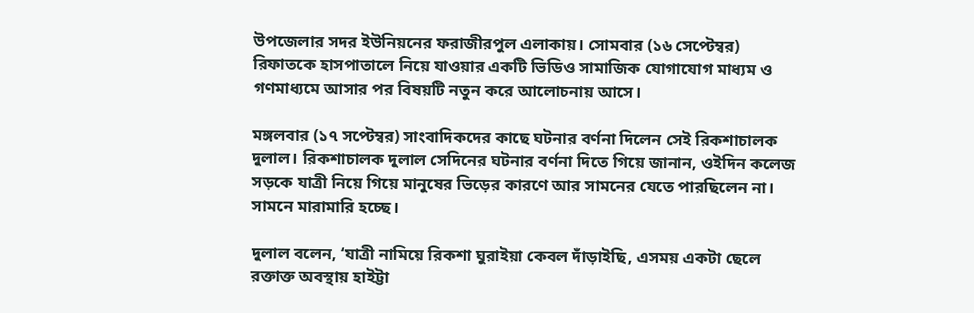উপজেলার সদর ইউনিয়নের ফরাজীরপুল এলাকায়। সোমবার (১৬ সেপ্টেম্বর) রিফাতকে হাসপাতালে নিয়ে যাওয়ার একটি ভিডিও সামাজিক যোগাযোগ মাধ্যম ও গণমাধ্যমে আসার পর বিষয়টি নতুন করে আলোচনায় আসে।

মঙ্গলবার (১৭ সপ্টেম্বর) সাংবাদিকদের কাছে ঘটনার বর্ণনা দিলেন সেই রিকশাচালক দুলাল। রিকশাচালক দুলাল সেদিনের ঘটনার বর্ণনা দিতে গিয়ে জানান, ওইদিন কলেজ সড়কে যাত্রী নিয়ে গিয়ে মানুষের ভিড়ের কারণে আর সামনের যেতে পারছিলেন না। সামনে মারামারি হচ্ছে।

দুলাল বলেন, ‘যাত্রী নামিয়ে রিকশা ঘুরাইয়া কেবল দাঁড়াইছি, এসময় একটা ছেলে রক্তাক্ত অবস্থায় হাইট্টা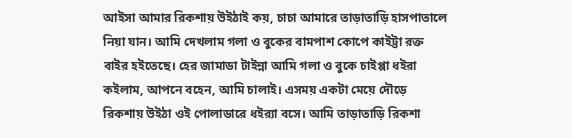আইসা আমার রিকশায় উইঠাই কয়, চাচা আমারে তাড়াতাড়ি হাসপাতালে নিয়া যান। আমি দেখলাম গলা ও বুকের বামপাশ কোপে কাইট্টা রক্ত বাইর হইতেছে। হের জামাডা টাইন্না আমি গলা ও বুকে চাইপ্পা ধইরা কইলাম, আপনে বহেন, আমি চালাই। এসময় একটা মেয়ে দৌড়ে রিকশায় উইঠা ওই পোলাডারে ধইর‌্যা বসে। আমি তাড়াতাড়ি রিকশা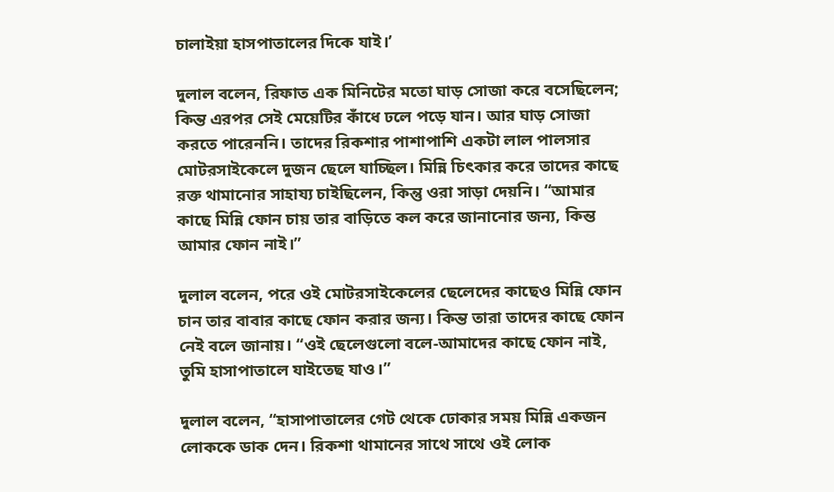চালাইয়া হাসপাতালের দিকে যাই।’

দুলাল বলেন, রিফাত এক মিনিটের মতো ঘাড় সোজা করে বসেছিলেন; কিন্ত এরপর সেই মেয়েটির কাঁধে ঢলে পড়ে যান। আর ঘাড় সোজা করতে পারেননি। তাদের রিকশার পাশাপাশি একটা লাল পালসার মোটরসাইকেলে দুজন ছেলে যাচ্ছিল। মিন্নি চিৎকার করে তাদের কাছে রক্ত থামানোর সাহায্য চাইছিলেন, কিন্তু ওরা সাড়া দেয়নি। “আমার কাছে মিন্নি ফোন চায় তার বাড়িতে কল করে জানানোর জন্য, কিন্ত আমার ফোন নাই।”

দুলাল বলেন, পরে ওই মোটরসাইকেলের ছেলেদের কাছেও মিন্নি ফোন চান তার বাবার কাছে ফোন করার জন্য। কিন্ত তারা তাদের কাছে ফোন নেই বলে জানায়। “ওই ছেলেগুলো বলে-আমাদের কাছে ফোন নাই, তুমি হাসাপাতালে যাইতেছ যাও।”

দুলাল বলেন, “হাসাপাতালের গেট থেকে ঢোকার সময় মিন্নি একজন লোককে ডাক দেন। রিকশা থামানের সাথে সাথে ওই লোক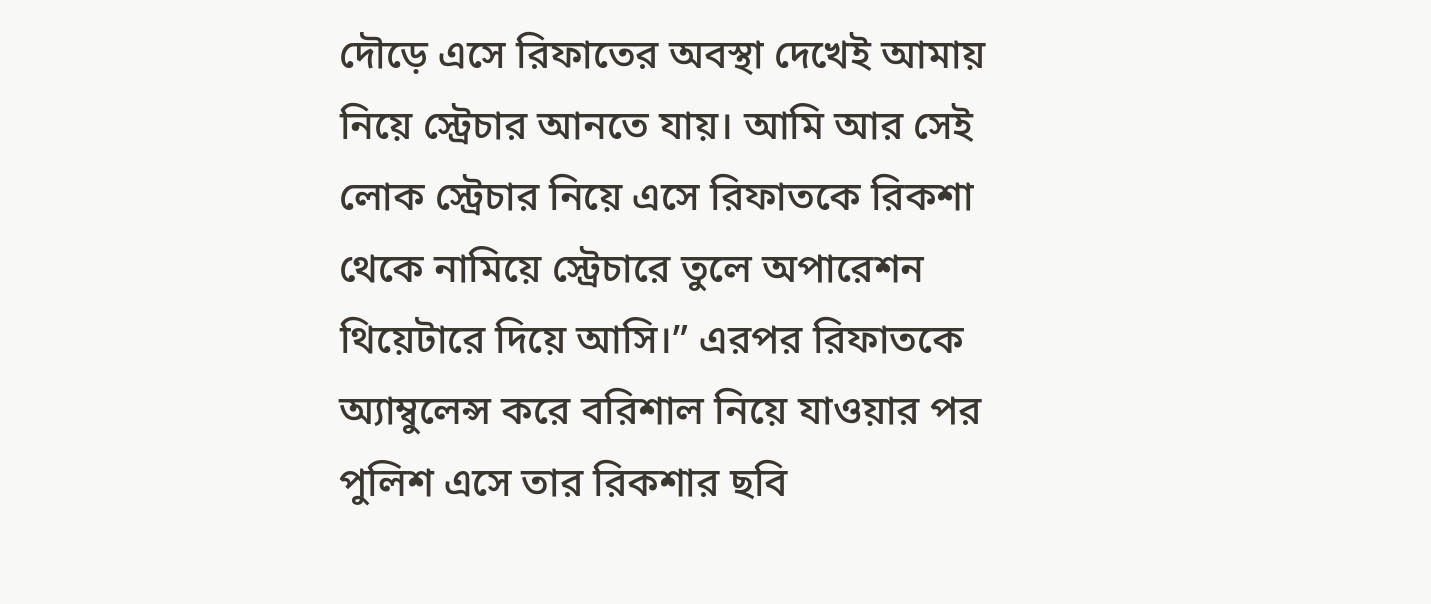দৌড়ে এসে রিফাতের অবস্থা দেখেই আমায় নিয়ে স্ট্রেচার আনতে যায়। আমি আর সেই লোক স্ট্রেচার নিয়ে এসে রিফাতকে রিকশা থেকে নামিয়ে স্ট্রেচারে তুলে অপারেশন থিয়েটারে দিয়ে আসি।” এরপর রিফাতকে অ্যাম্বুলেন্স করে বরিশাল নিয়ে যাওয়ার পর পুলিশ এসে তার রিকশার ছবি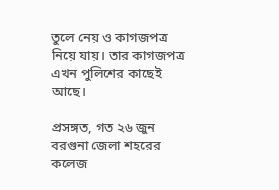তুলে নেয় ও কাগজপত্র নিয়ে যায়। তার কাগজপত্র এখন পুলিশের কাছেই আছে।

প্রসঙ্গত, গত ২৬ জুন বরগুনা জেলা শহরের কলেজ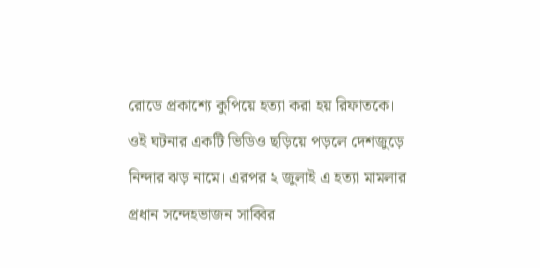রোডে প্রকাশ্যে কুপিয়ে হত্যা করা হয় রিফাতকে। ওই ঘটনার একটি ভিডিও ছড়িয়ে পড়লে দেশজুড়ে নিন্দার ঝড় নামে। এরপর ২ জুলাই এ হত্যা মামলার প্রধান সন্দেহভাজন সাব্বির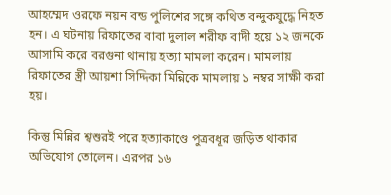আহম্মেদ ওরফে নয়ন বন্ড পুলিশের সঙ্গে কথিত বন্দুকযুদ্ধে নিহত হন। এ ঘটনায় রিফাতের বাবা দুলাল শরীফ বাদী হয়ে ১২ জনকে আসামি করে বরগুনা থানায় হত্যা মামলা করেন। মামলায় রিফাতের স্ত্রী আয়শা সিদ্দিকা মিন্নিকে মামলায় ১ নম্বর সাক্ষী করা হয়।

কিন্তু মিন্নির শ্বশুরই পরে হত্যাকাণ্ডে পুত্রবধূর জড়িত থাকার অভিযোগ তোলেন। এরপর ১৬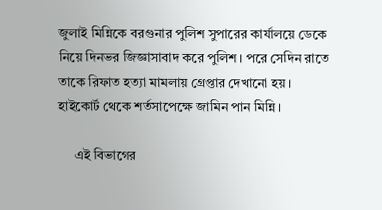জুলাই মিন্নিকে বরগুনার পুলিশ সুপারের কার্যালয়ে ডেকে নিয়ে দিনভর জিজ্ঞাসাবাদ করে পুলিশ। পরে সেদিন রাতে তাকে রিফাত হত্যা মামলায় গ্রেপ্তার দেখানো হয়। হাইকোর্ট থেকে শর্তসাপেক্ষে জামিন পান মিন্নি।

     এই বিভাগের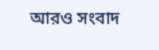আরও সংবাদ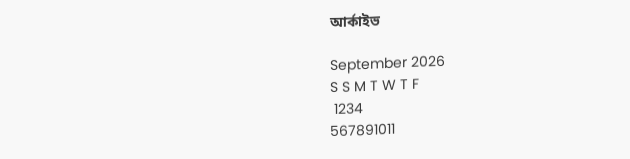আর্কাইভ

September 2026
S S M T W T F
 1234
567891011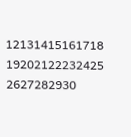12131415161718
19202122232425
2627282930